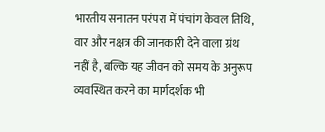भारतीय सनातन परंपरा में पंचांग केवल तिथि, वार और नक्षत्र की जानकारी देने वाला ग्रंथ नहीं है, बल्कि यह जीवन को समय के अनुरूप व्यवस्थित करने का मार्गदर्शक भी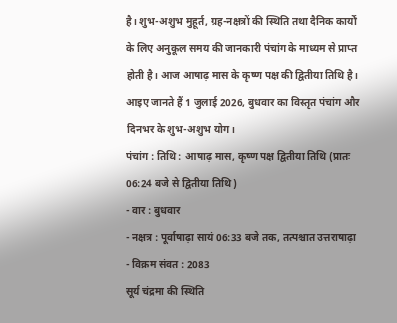है। शुभ-अशुभ मुहूर्त, ग्रह-नक्षत्रों की स्थिति तथा दैनिक कार्यों के लिए अनुकूल समय की जानकारी पंचांग के माध्यम से प्राप्त होती है। आज आषाढ़ मास के कृष्ण पक्ष की द्वितीया तिथि है। आइए जानते हैं 1 जुलाई 2026, बुधवार का विस्तृत पंचांग और दिनभर के शुभ-अशुभ योग।
पंचांग : तिथि : आषाढ़ मास, कृष्ण पक्ष द्वितीया तिथि (प्रातः 06:24 बजे से द्वितीया तिथि)
- वार : बुधवार
- नक्षत्र : पूर्वाषाढ़ा सायं 06:33 बजे तक, तत्पश्चात उत्तराषाढ़ा
- विक्रम संवत : 2083
सूर्य चंद्रमा की स्थिति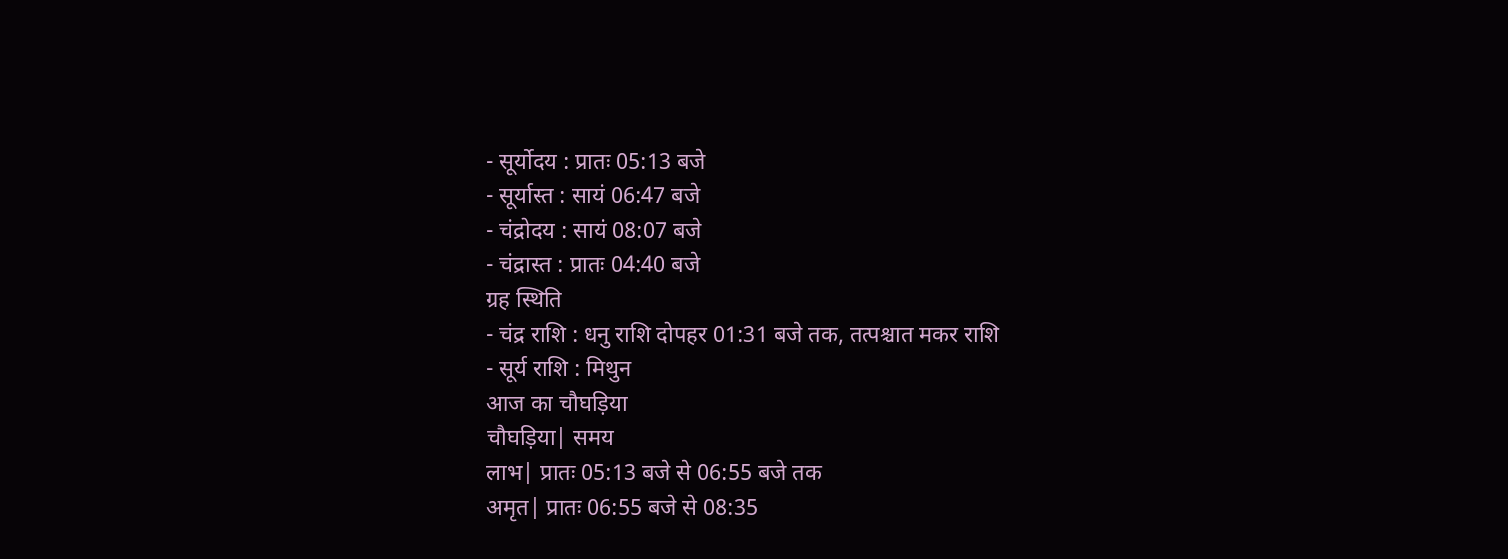- सूर्योदय : प्रातः 05:13 बजे
- सूर्यास्त : सायं 06:47 बजे
- चंद्रोदय : सायं 08:07 बजे
- चंद्रास्त : प्रातः 04:40 बजे
ग्रह स्थिति
- चंद्र राशि : धनु राशि दोपहर 01:31 बजे तक, तत्पश्चात मकर राशि
- सूर्य राशि : मिथुन
आज का चौघड़िया
चौघड़िया| समय
लाभ| प्रातः 05:13 बजे से 06:55 बजे तक
अमृत| प्रातः 06:55 बजे से 08:35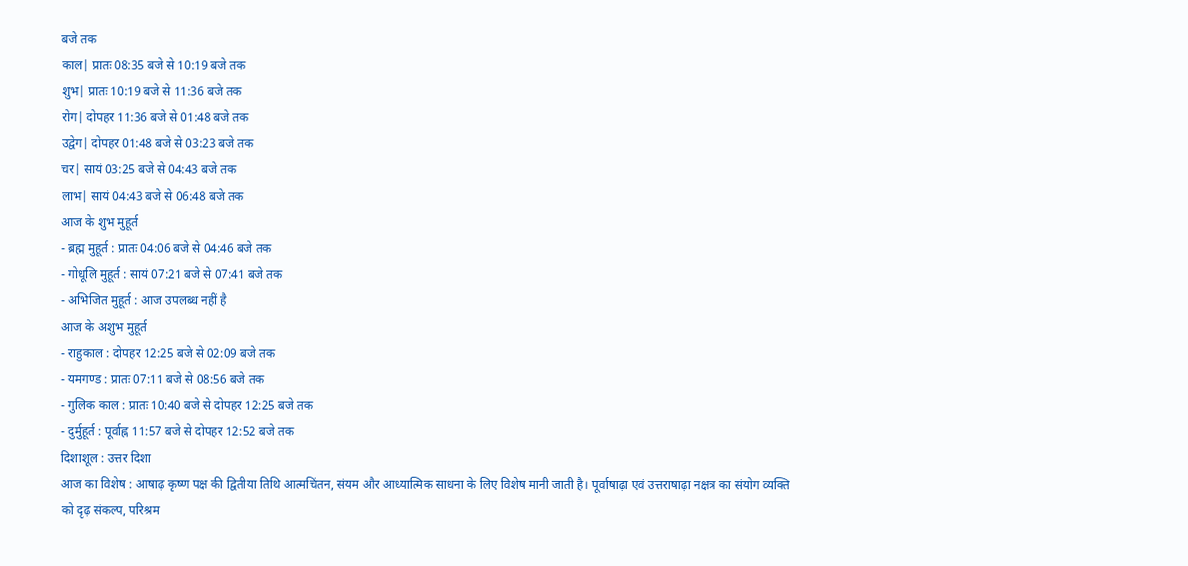बजे तक
काल| प्रातः 08:35 बजे से 10:19 बजे तक
शुभ| प्रातः 10:19 बजे से 11:36 बजे तक
रोग| दोपहर 11:36 बजे से 01:48 बजे तक
उद्वेग| दोपहर 01:48 बजे से 03:23 बजे तक
चर| सायं 03:25 बजे से 04:43 बजे तक
लाभ| सायं 04:43 बजे से 06:48 बजे तक
आज के शुभ मुहूर्त
- ब्रह्म मुहूर्त : प्रातः 04:06 बजे से 04:46 बजे तक
- गोधूलि मुहूर्त : सायं 07:21 बजे से 07:41 बजे तक
- अभिजित मुहूर्त : आज उपलब्ध नहीं है
आज के अशुभ मुहूर्त
- राहुकाल : दोपहर 12:25 बजे से 02:09 बजे तक
- यमगण्ड : प्रातः 07:11 बजे से 08:56 बजे तक
- गुलिक काल : प्रातः 10:40 बजे से दोपहर 12:25 बजे तक
- दुर्मुहूर्त : पूर्वाह्न 11:57 बजे से दोपहर 12:52 बजे तक
दिशाशूल : उत्तर दिशा
आज का विशेष : आषाढ़ कृष्ण पक्ष की द्वितीया तिथि आत्मचिंतन, संयम और आध्यात्मिक साधना के लिए विशेष मानी जाती है। पूर्वाषाढ़ा एवं उत्तराषाढ़ा नक्षत्र का संयोग व्यक्ति को दृढ़ संकल्प, परिश्रम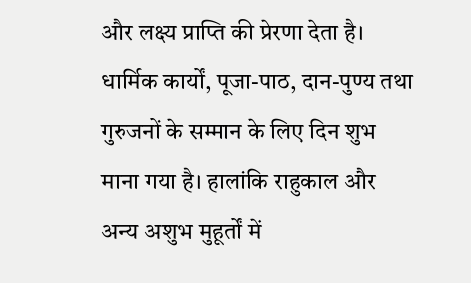और लक्ष्य प्राप्ति की प्रेरणा देता है। धार्मिक कार्यों, पूजा-पाठ, दान-पुण्य तथा गुरुजनों के सम्मान के लिए दिन शुभ माना गया है। हालांकि राहुकाल और अन्य अशुभ मुहूर्तों में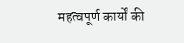महत्वपूर्ण कार्यों की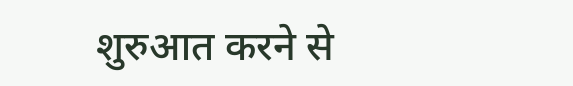शुरुआत करने से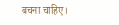बचना चाहिए।